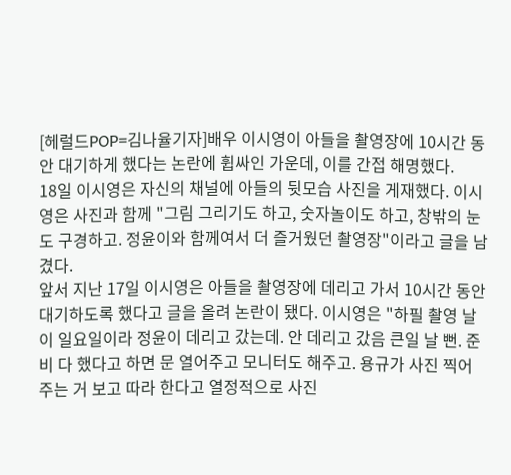[헤럴드POP=김나율기자]배우 이시영이 아들을 촬영장에 10시간 동안 대기하게 했다는 논란에 휩싸인 가운데, 이를 간접 해명했다.
18일 이시영은 자신의 채널에 아들의 뒷모습 사진을 게재했다. 이시영은 사진과 함께 "그림 그리기도 하고, 숫자놀이도 하고, 창밖의 눈도 구경하고. 정윤이와 함께여서 더 즐거웠던 촬영장"이라고 글을 남겼다.
앞서 지난 17일 이시영은 아들을 촬영장에 데리고 가서 10시간 동안 대기하도록 했다고 글을 올려 논란이 됐다. 이시영은 "하필 촬영 날이 일요일이라 정윤이 데리고 갔는데. 안 데리고 갔음 큰일 날 뻔. 준비 다 했다고 하면 문 열어주고 모니터도 해주고. 용규가 사진 찍어 주는 거 보고 따라 한다고 열정적으로 사진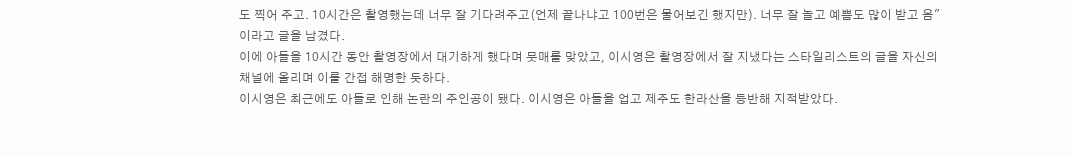도 찍어 주고. 10시간은 촬영했는데 너무 잘 기다려주고(언제 끝나냐고 100번은 물어보긴 했지만). 너무 잘 놀고 예쁨도 많이 받고 옴"이라고 글을 남겼다.
이에 아들을 10시간 동안 촬영장에서 대기하게 했다며 뭇매를 맞았고, 이시영은 촬영장에서 잘 지냈다는 스타일리스트의 글을 자신의 채널에 올리며 이를 간접 해명한 듯하다.
이시영은 최근에도 아들로 인해 논란의 주인공이 됐다. 이시영은 아들을 업고 제주도 한라산을 등반해 지적받았다.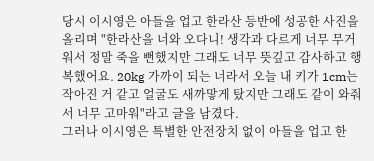당시 이시영은 아들을 업고 한라산 등반에 성공한 사진을 올리며 "한라산을 너와 오다니! 생각과 다르게 너무 무거워서 정말 죽을 뻔했지만 그래도 너무 뜻깊고 감사하고 행복했어요. 20kg 가까이 되는 너라서 오늘 내 키가 1cm는 작아진 거 같고 얼굴도 새까맣게 탔지만 그래도 같이 와줘서 너무 고마워"라고 글을 남겼다.
그러나 이시영은 특별한 안전장치 없이 아들을 업고 한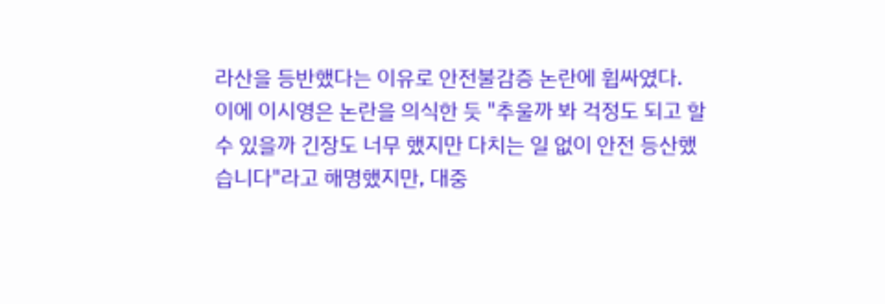라산을 등반했다는 이유로 안전불감증 논란에 휩싸였다.
이에 이시영은 논란을 의식한 듯 "추울까 봐 걱정도 되고 할 수 있을까 긴장도 너무 했지만 다치는 일 없이 안전 등산했습니다"라고 해명했지만, 대중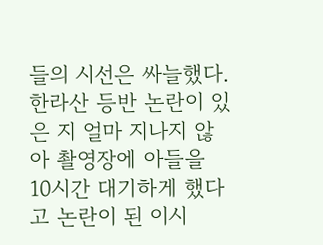들의 시선은 싸늘했다.
한라산 등반 논란이 있은 지 얼마 지나지 않아 촬영장에 아들을 10시간 대기하게 했다고 논란이 된 이시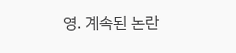영. 계속된 논란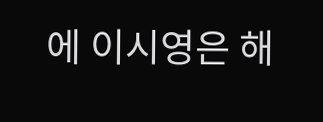에 이시영은 해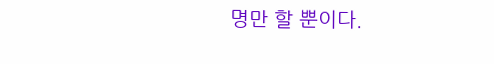명만 할 뿐이다.